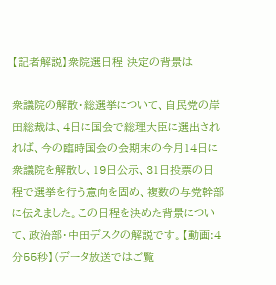【記者解説】衆院選日程 決定の背景は

衆議院の解散・総選挙について、自民党の岸田総裁は、4日に国会で総理大臣に選出されれば、今の臨時国会の会期末の今月14日に衆議院を解散し、19日公示、31日投票の日程で選挙を行う意向を固め、複数の与党幹部に伝えました。この日程を決めた背景について、政治部・中田デスクの解説です。【動画:4分55秒】(データ放送ではご覧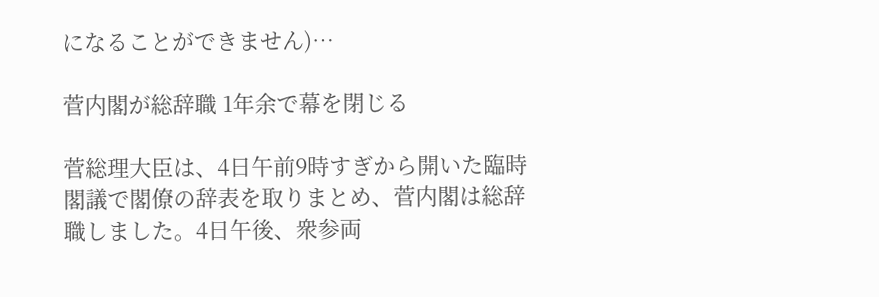になることができません)…

菅内閣が総辞職 1年余で幕を閉じる

菅総理大臣は、4日午前9時すぎから開いた臨時閣議で閣僚の辞表を取りまとめ、菅内閣は総辞職しました。4日午後、衆参両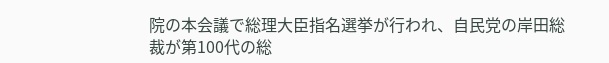院の本会議で総理大臣指名選挙が行われ、自民党の岸田総裁が第100代の総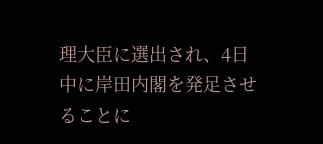理大臣に選出され、4日中に岸田内閣を発足させることに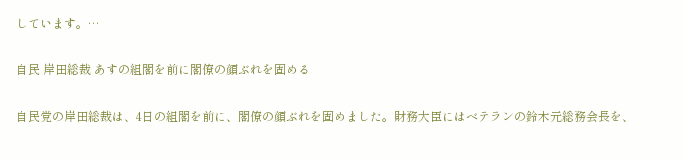しています。…

自民 岸田総裁 あすの組閣を前に閣僚の顔ぶれを固める

自民党の岸田総裁は、4日の組閣を前に、閣僚の顔ぶれを固めました。財務大臣にはベテランの鈴木元総務会長を、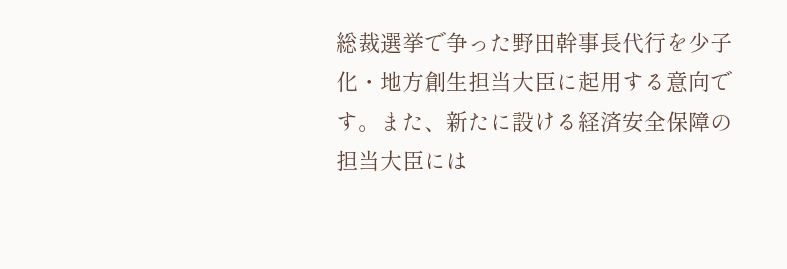総裁選挙で争った野田幹事長代行を少子化・地方創生担当大臣に起用する意向です。また、新たに設ける経済安全保障の担当大臣には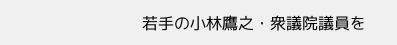若手の小林鷹之・衆議院議員を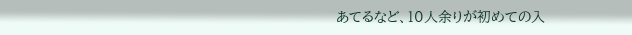あてるなど、10人余りが初めての入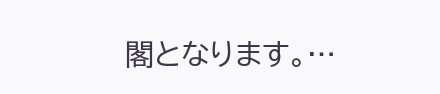閣となります。…